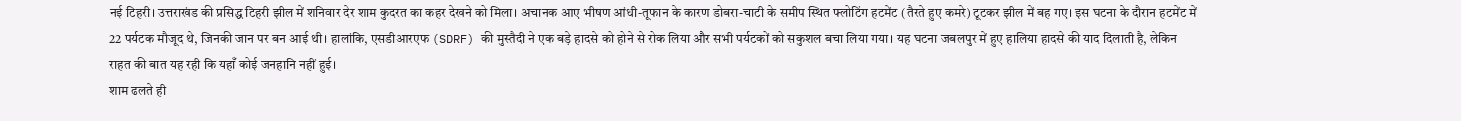नई टिहरी। उत्तराखंड की प्रसिद्ध टिहरी झील में शनिवार देर शाम कुदरत का कहर देखने को मिला। अचानक आए भीषण आंधी-तूफान के कारण डोबरा-चाटी के समीप स्थित फ्लोटिंग हटमेंट (तैरते हुए कमरे) टूटकर झील में बह गए। इस घटना के दौरान हटमेंट में 22 पर्यटक मौजूद थे, जिनकी जान पर बन आई थी। हालांकि, एसडीआरएफ (SDRF) की मुस्तैदी ने एक बड़े हादसे को होने से रोक लिया और सभी पर्यटकों को सकुशल बचा लिया गया। यह घटना जबलपुर में हुए हालिया हादसे की याद दिलाती है, लेकिन राहत की बात यह रही कि यहाँ कोई जनहानि नहीं हुई।
शाम ढलते ही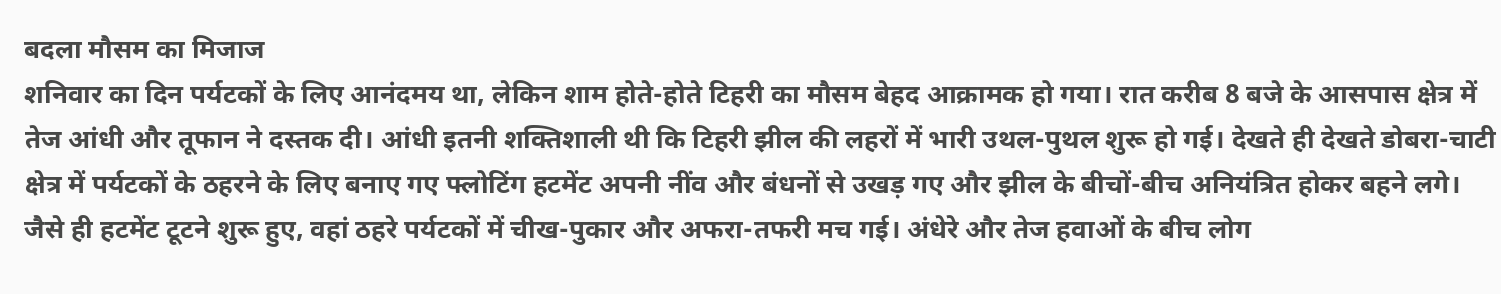बदला मौसम का मिजाज
शनिवार का दिन पर्यटकों के लिए आनंदमय था, लेकिन शाम होते-होते टिहरी का मौसम बेहद आक्रामक हो गया। रात करीब 8 बजे के आसपास क्षेत्र में तेज आंधी और तूफान ने दस्तक दी। आंधी इतनी शक्तिशाली थी कि टिहरी झील की लहरों में भारी उथल-पुथल शुरू हो गई। देखते ही देखते डोबरा-चाटी क्षेत्र में पर्यटकों के ठहरने के लिए बनाए गए फ्लोटिंग हटमेंट अपनी नींव और बंधनों से उखड़ गए और झील के बीचों-बीच अनियंत्रित होकर बहने लगे।
जैसे ही हटमेंट टूटने शुरू हुए, वहां ठहरे पर्यटकों में चीख-पुकार और अफरा-तफरी मच गई। अंधेरे और तेज हवाओं के बीच लोग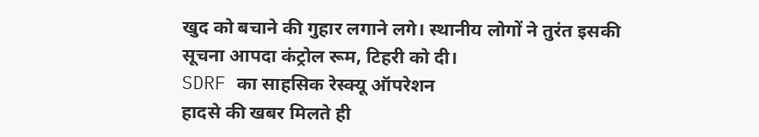खुद को बचाने की गुहार लगाने लगे। स्थानीय लोगों ने तुरंत इसकी सूचना आपदा कंट्रोल रूम, टिहरी को दी।
SDRF का साहसिक रेस्क्यू ऑपरेशन
हादसे की खबर मिलते ही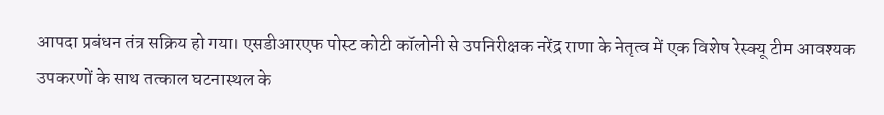आपदा प्रबंधन तंत्र सक्रिय हो गया। एसडीआरएफ पोस्ट कोटी कॉलोनी से उपनिरीक्षक नरेंद्र राणा के नेतृत्व में एक विशेष रेस्क्यू टीम आवश्यक उपकरणों के साथ तत्काल घटनास्थल के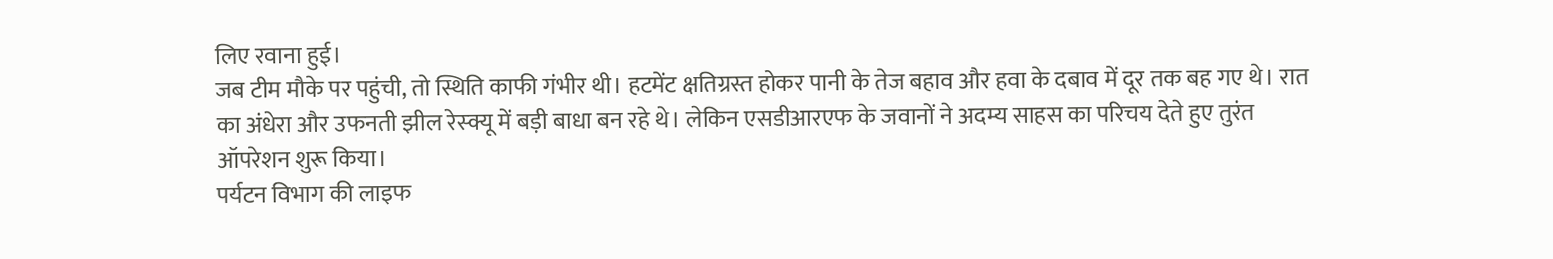लिए रवाना हुई।
जब टीम मौके पर पहुंची, तो स्थिति काफी गंभीर थी। हटमेंट क्षतिग्रस्त होकर पानी के तेज बहाव और हवा के दबाव में दूर तक बह गए थे। रात का अंधेरा और उफनती झील रेस्क्यू में बड़ी बाधा बन रहे थे। लेकिन एसडीआरएफ के जवानों ने अदम्य साहस का परिचय देते हुए तुरंत ऑपरेशन शुरू किया।
पर्यटन विभाग की लाइफ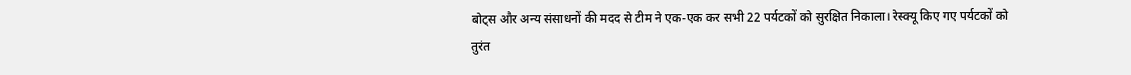बोट्स और अन्य संसाधनों की मदद से टीम ने एक-एक कर सभी 22 पर्यटकों को सुरक्षित निकाला। रेस्क्यू किए गए पर्यटकों को तुरंत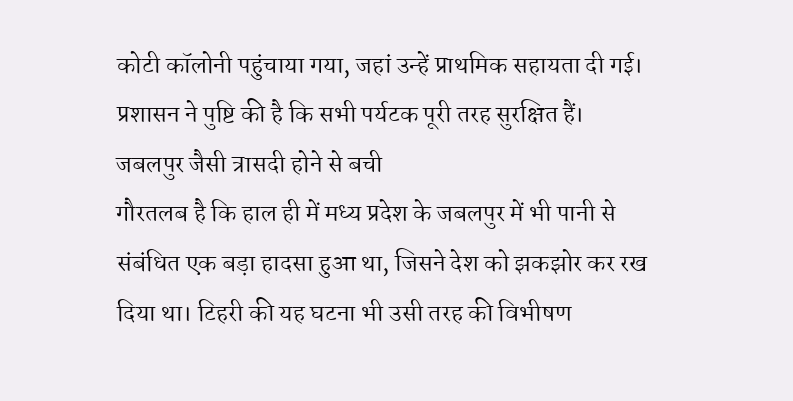कोटी कॉलोनी पहुंचाया गया, जहां उन्हें प्राथमिक सहायता दी गई। प्रशासन ने पुष्टि की है कि सभी पर्यटक पूरी तरह सुरक्षित हैं।
जबलपुर जैसी त्रासदी होने से बची
गौरतलब है कि हाल ही में मध्य प्रदेश के जबलपुर में भी पानी से संबंधित एक बड़ा हादसा हुआ था, जिसने देश को झकझोर कर रख दिया था। टिहरी की यह घटना भी उसी तरह की विभीषण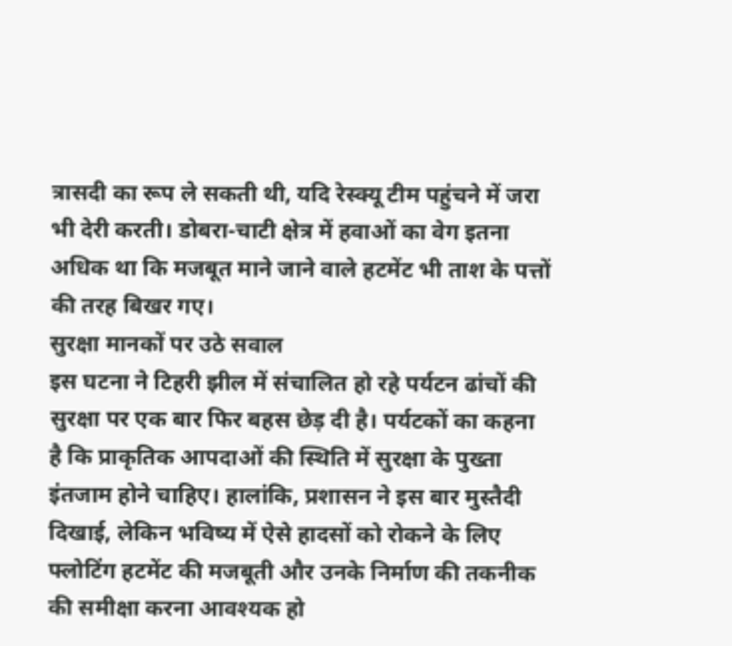त्रासदी का रूप ले सकती थी, यदि रेस्क्यू टीम पहुंचने में जरा भी देरी करती। डोबरा-चाटी क्षेत्र में हवाओं का वेग इतना अधिक था कि मजबूत माने जाने वाले हटमेंट भी ताश के पत्तों की तरह बिखर गए।
सुरक्षा मानकों पर उठे सवाल
इस घटना ने टिहरी झील में संचालित हो रहे पर्यटन ढांचों की सुरक्षा पर एक बार फिर बहस छेड़ दी है। पर्यटकों का कहना है कि प्राकृतिक आपदाओं की स्थिति में सुरक्षा के पुख्ता इंतजाम होने चाहिए। हालांकि, प्रशासन ने इस बार मुस्तैदी दिखाई, लेकिन भविष्य में ऐसे हादसों को रोकने के लिए फ्लोटिंग हटमेंट की मजबूती और उनके निर्माण की तकनीक की समीक्षा करना आवश्यक हो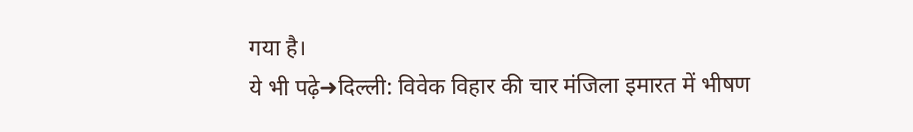गया है।
ये भी पढ़े➜दिल्ली: विवेक विहार की चार मंजिला इमारत में भीषण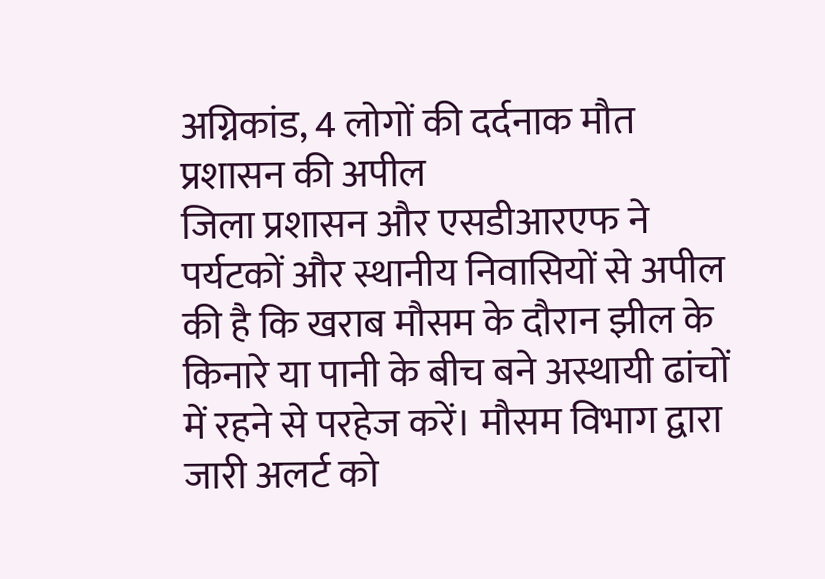अग्निकांड, 4 लोगों की दर्दनाक मौत
प्रशासन की अपील
जिला प्रशासन और एसडीआरएफ ने पर्यटकों और स्थानीय निवासियों से अपील की है कि खराब मौसम के दौरान झील के किनारे या पानी के बीच बने अस्थायी ढांचों में रहने से परहेज करें। मौसम विभाग द्वारा जारी अलर्ट को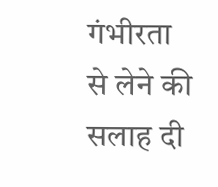गंभीरता से लेने की सलाह दी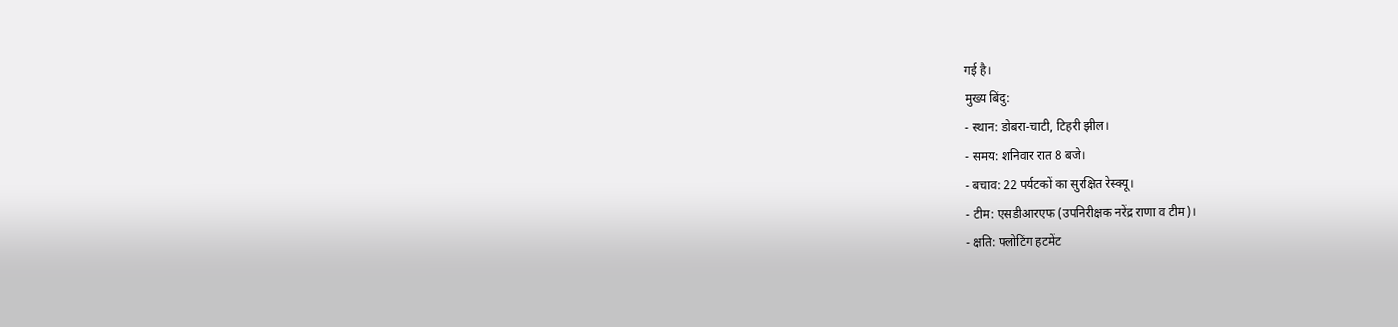गई है।
मुख्य बिंदु:
- स्थान: डोबरा-चाटी, टिहरी झील।
- समय: शनिवार रात 8 बजे।
- बचाव: 22 पर्यटकों का सुरक्षित रेस्क्यू।
- टीम: एसडीआरएफ (उपनिरीक्षक नरेंद्र राणा व टीम)।
- क्षति: फ्लोटिंग हटमेंट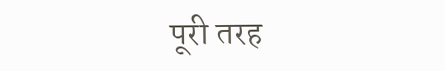पूरी तरह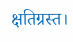क्षतिग्रस्त।